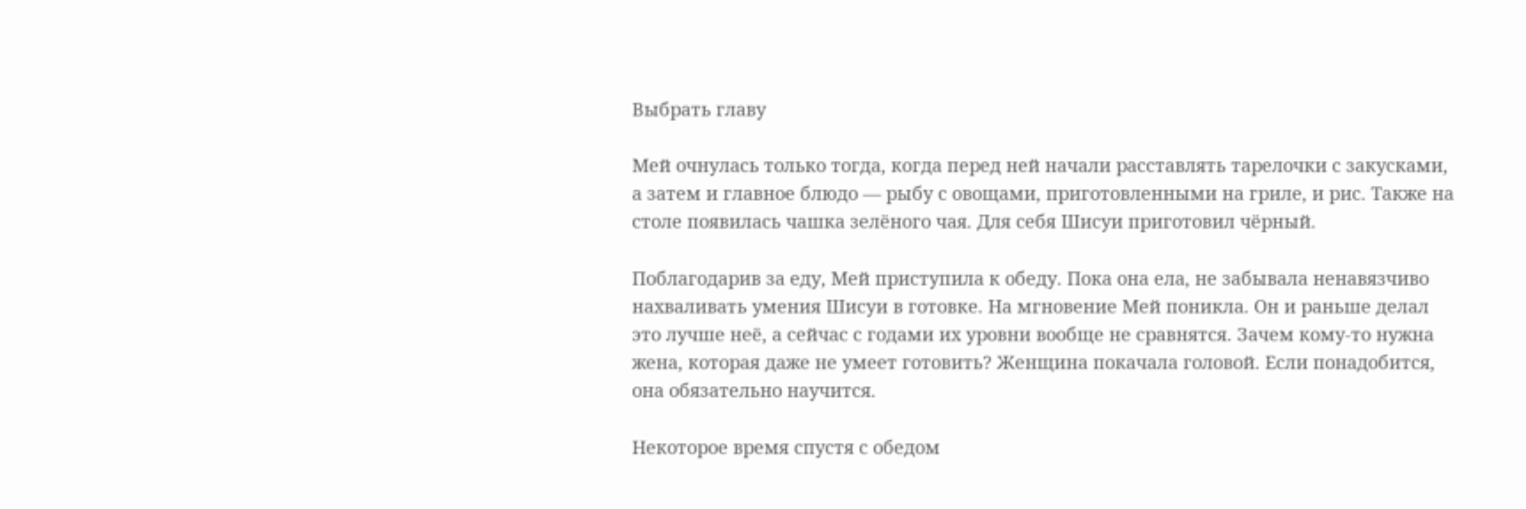Выбрать главу

Мей очнулась только тогда, когда перед ней начали расставлять тарелочки с закусками, а затем и главное блюдо — рыбу с овощами, приготовленными на гриле, и рис. Также на столе появилась чашка зелёного чая. Для себя Шисуи приготовил чёрный.

Поблагодарив за еду, Мей приступила к обеду. Пока она ела, не забывала ненавязчиво нахваливать умения Шисуи в готовке. На мгновение Мей поникла. Он и раньше делал это лучше неё, а сейчас с годами их уровни вообще не сравнятся. Зачем кому-то нужна жена, которая даже не умеет готовить? Женщина покачала головой. Если понадобится, она обязательно научится.

Некоторое время спустя с обедом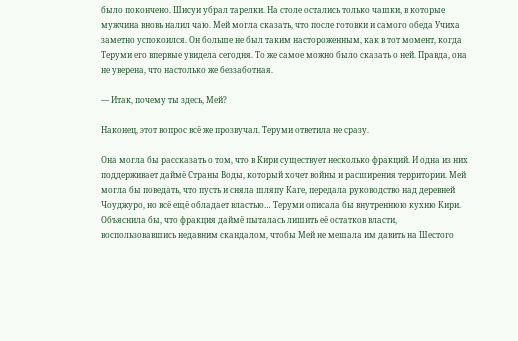было покончено. Шисуи убрал тарелки. На столе остались только чашки, в которые мужчина вновь налил чаю. Мей могла сказать, что после готовки и самого обеда Учиха заметно успокоился. Он больше не был таким настороженным, как в тот момент, когда Теруми его впервые увидела сегодня. То же самое можно было сказать о ней. Правда, она не уверена, что настолько же беззаботная.

— Итак, почему ты здесь, Мей?

Наконец, этот вопрос всё же прозвучал. Теруми ответила не сразу.

Она могла бы рассказать о том, что в Кири существует несколько фракций. И одна из них поддерживает даймё Страны Воды, который хочет войны и расширения территории. Мей могла бы поведать, что пусть и сняла шляпу Каге, передала руководство над деревней Чоуджуро, но всё ещё обладает властью… Теруми описала бы внутреннюю кухню Кири. Объяснила бы, что фракция даймё пыталась лишить её остатков власти, воспользовавшись недавним скандалом, чтобы Мей не мешала им давить на Шестого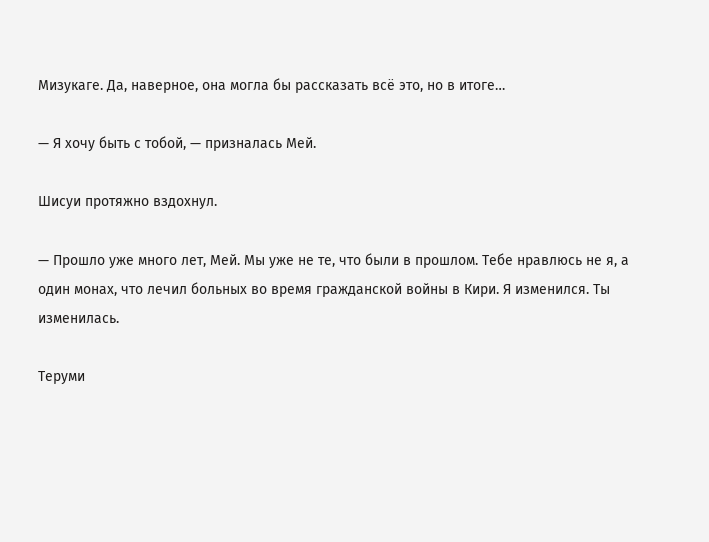Мизукаге. Да, наверное, она могла бы рассказать всё это, но в итоге…

— Я хочу быть с тобой, — призналась Мей.

Шисуи протяжно вздохнул.

— Прошло уже много лет, Мей. Мы уже не те, что были в прошлом. Тебе нравлюсь не я, а один монах, что лечил больных во время гражданской войны в Кири. Я изменился. Ты изменилась.

Теруми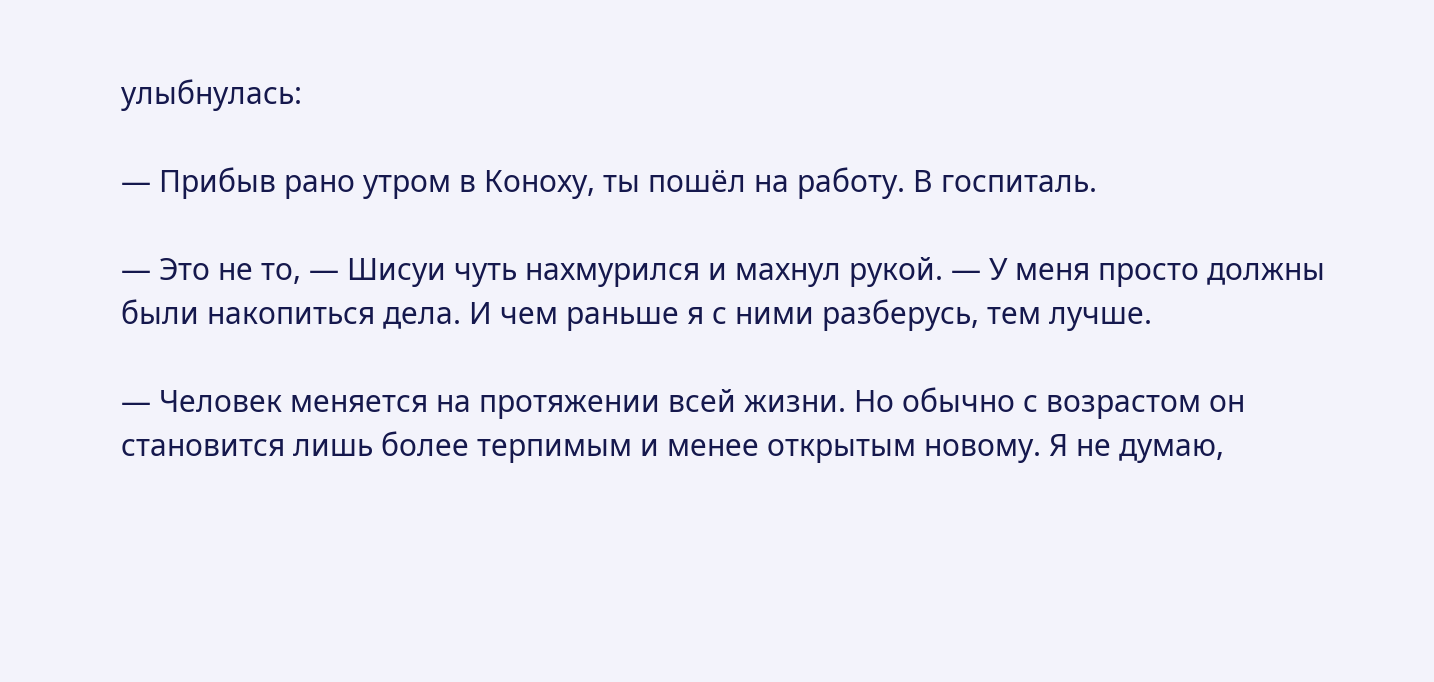улыбнулась:

— Прибыв рано утром в Коноху, ты пошёл на работу. В госпиталь.

— Это не то, — Шисуи чуть нахмурился и махнул рукой. — У меня просто должны были накопиться дела. И чем раньше я с ними разберусь, тем лучше.

— Человек меняется на протяжении всей жизни. Но обычно с возрастом он становится лишь более терпимым и менее открытым новому. Я не думаю,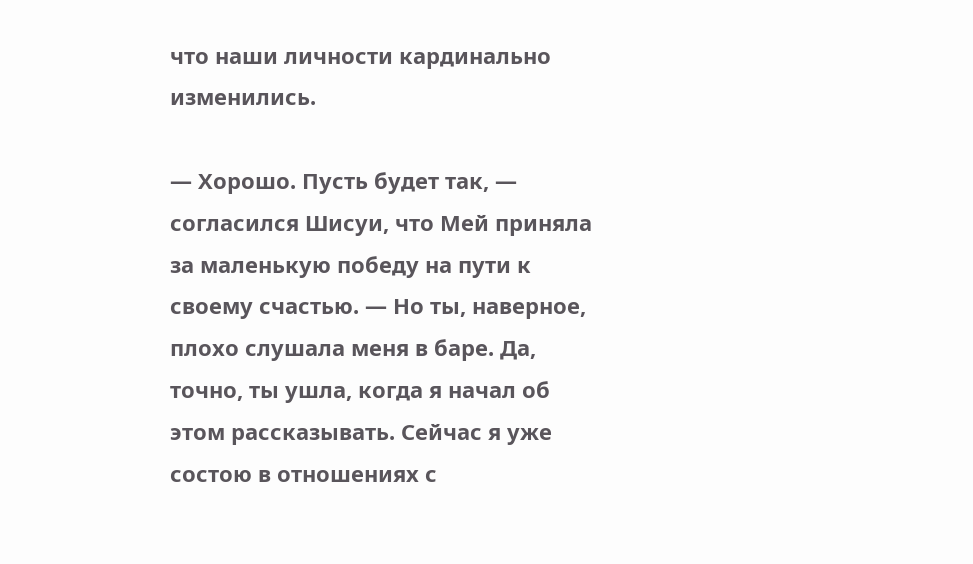что наши личности кардинально изменились.

— Хорошо. Пусть будет так, — согласился Шисуи, что Мей приняла за маленькую победу на пути к своему счастью. — Но ты, наверное, плохо слушала меня в баре. Да, точно, ты ушла, когда я начал об этом рассказывать. Сейчас я уже состою в отношениях с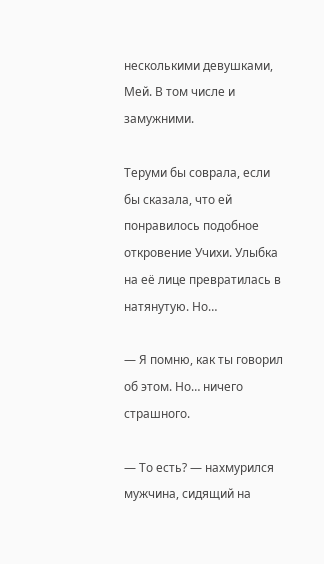несколькими девушками, Мей. В том числе и замужними.

Теруми бы соврала, если бы сказала, что ей понравилось подобное откровение Учихи. Улыбка на её лице превратилась в натянутую. Но…

— Я помню, как ты говорил об этом. Но… ничего страшного.

— То есть? — нахмурился мужчина, сидящий на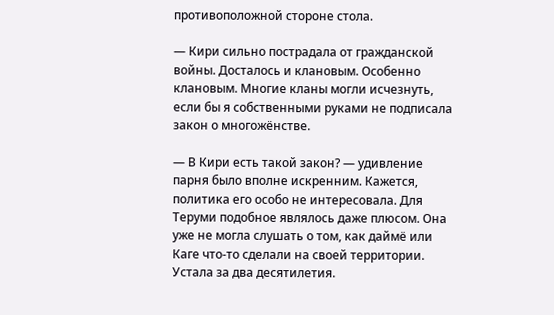противоположной стороне стола.

— Кири сильно пострадала от гражданской войны. Досталось и клановым. Особенно клановым. Многие кланы могли исчезнуть, если бы я собственными руками не подписала закон о многожёнстве.

— В Кири есть такой закон? — удивление парня было вполне искренним. Кажется, политика его особо не интересовала. Для Теруми подобное являлось даже плюсом. Она уже не могла слушать о том, как даймё или Каге что-то сделали на своей территории. Устала за два десятилетия.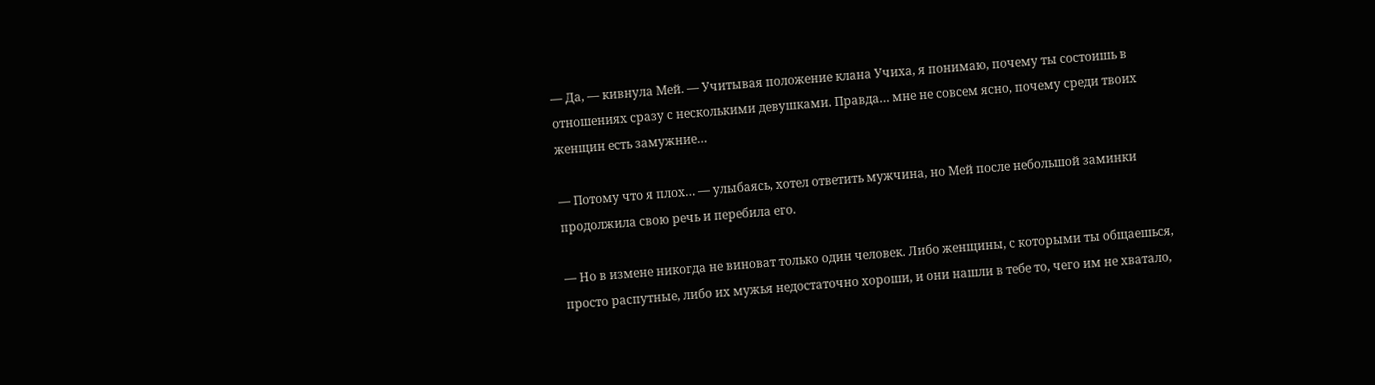— Да, — кивнула Мей. — Учитывая положение клана Учиха, я понимаю, почему ты состоишь в отношениях сразу с несколькими девушками. Правда… мне не совсем ясно, почему среди твоих женщин есть замужние…

— Потому что я плох… — улыбаясь, хотел ответить мужчина, но Мей после небольшой заминки продолжила свою речь и перебила его.

— Но в измене никогда не виноват только один человек. Либо женщины, с которыми ты общаешься, просто распутные, либо их мужья недостаточно хороши, и они нашли в тебе то, чего им не хватало,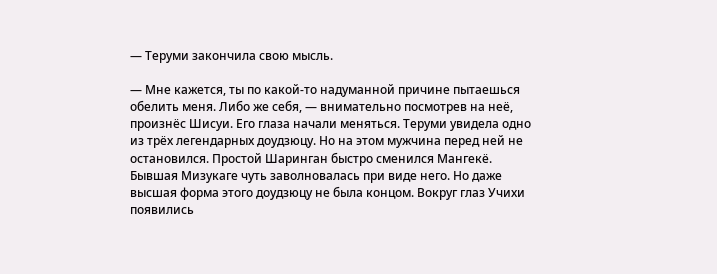— Теруми закончила свою мысль.

— Мне кажется, ты по какой-то надуманной причине пытаешься обелить меня. Либо же себя, — внимательно посмотрев на неё, произнёс Шисуи. Его глаза начали меняться. Теруми увидела одно из трёх легендарных доудзюцу. Но на этом мужчина перед ней не остановился. Простой Шаринган быстро сменился Мангекё. Бывшая Мизукаге чуть заволновалась при виде него. Но даже высшая форма этого доудзюцу не была концом. Вокруг глаз Учихи появились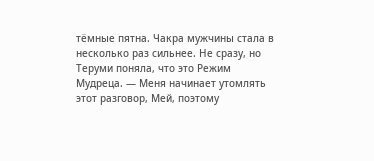тёмные пятна. Чакра мужчины стала в несколько раз сильнее. Не сразу, но Теруми поняла, что это Режим Мудреца. — Меня начинает утомлять этот разговор, Мей, поэтому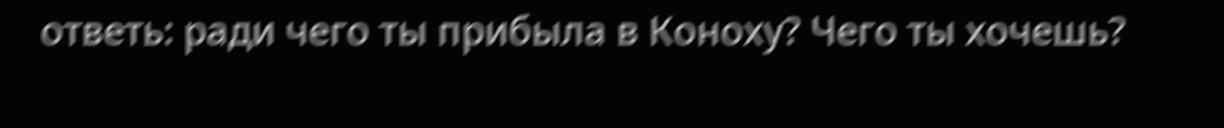ответь: ради чего ты прибыла в Коноху? Чего ты хочешь?